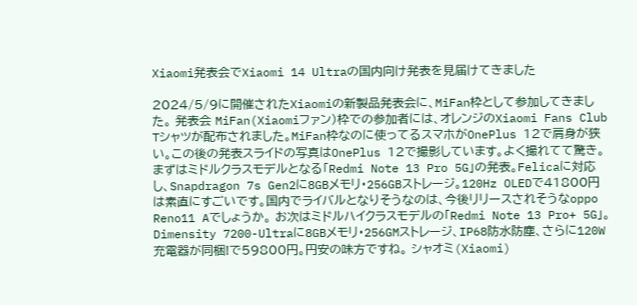Xiaomi発表会でXiaomi 14 Ultraの国内向け発表を見届けてきました

2024/5/9に開催されたXiaomiの新製品発表会に、MiFan枠として参加してきました。 発表会 MiFan(Xiaomiファン)枠での参加者には、オレンジのXiaomi Fans Club Tシャツが配布されました。MiFan枠なのに使ってるスマホがOnePlus 12で肩身が狭い。この後の発表スライドの写真はOnePlus 12で撮影しています。よく撮れてて驚き。 まずはミドルクラスモデルとなる「Redmi Note 13 Pro 5G」の発表。Felicaに対応し、Snapdragon 7s Gen2に8GBメモリ・256GBストレージ。120Hz OLEDで41800円は素直にすごいです。国内でライバルとなりそうなのは、今後リリースされそうなoppo Reno11 Aでしょうか。 お次はミドルハイクラスモデルの「Redmi Note 13 Pro+ 5G」。Dimensity 7200-Ultraに8GBメモリ・256GMストレージ、IP68防水防塵、さらに120W充電器が同梱!で59800円。円安の味方ですね。 シャオミ(Xiaomi)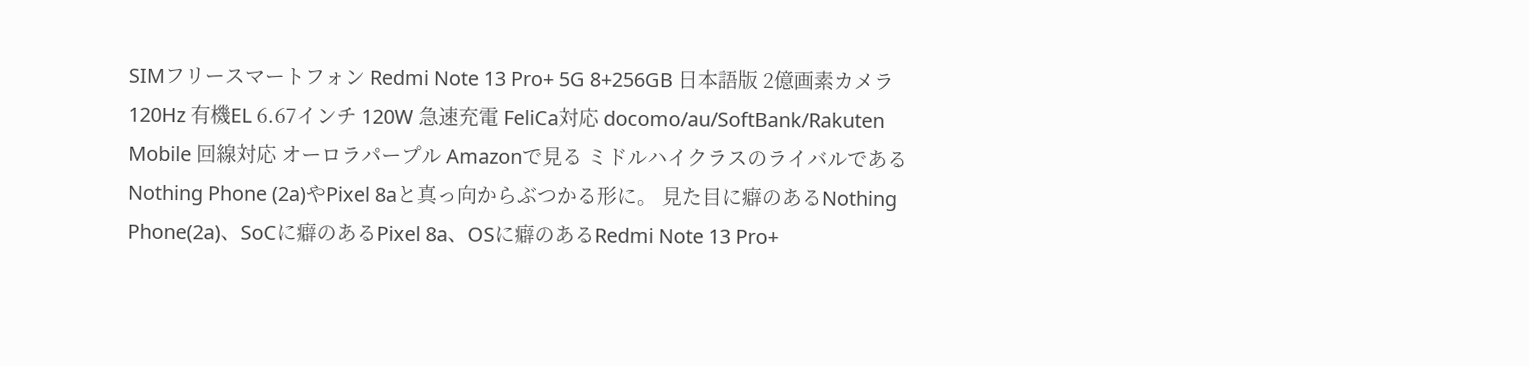SIMフリースマートフォン Redmi Note 13 Pro+ 5G 8+256GB 日本語版 2億画素カメラ 120Hz 有機EL 6.67インチ 120W 急速充電 FeliCa対応 docomo/au/SoftBank/Rakuten Mobile 回線対応 オーロラパープル Amazonで見る ミドルハイクラスのライバルであるNothing Phone (2a)やPixel 8aと真っ向からぶつかる形に。 見た目に癖のあるNothing Phone(2a)、SoCに癖のあるPixel 8a、OSに癖のあるRedmi Note 13 Pro+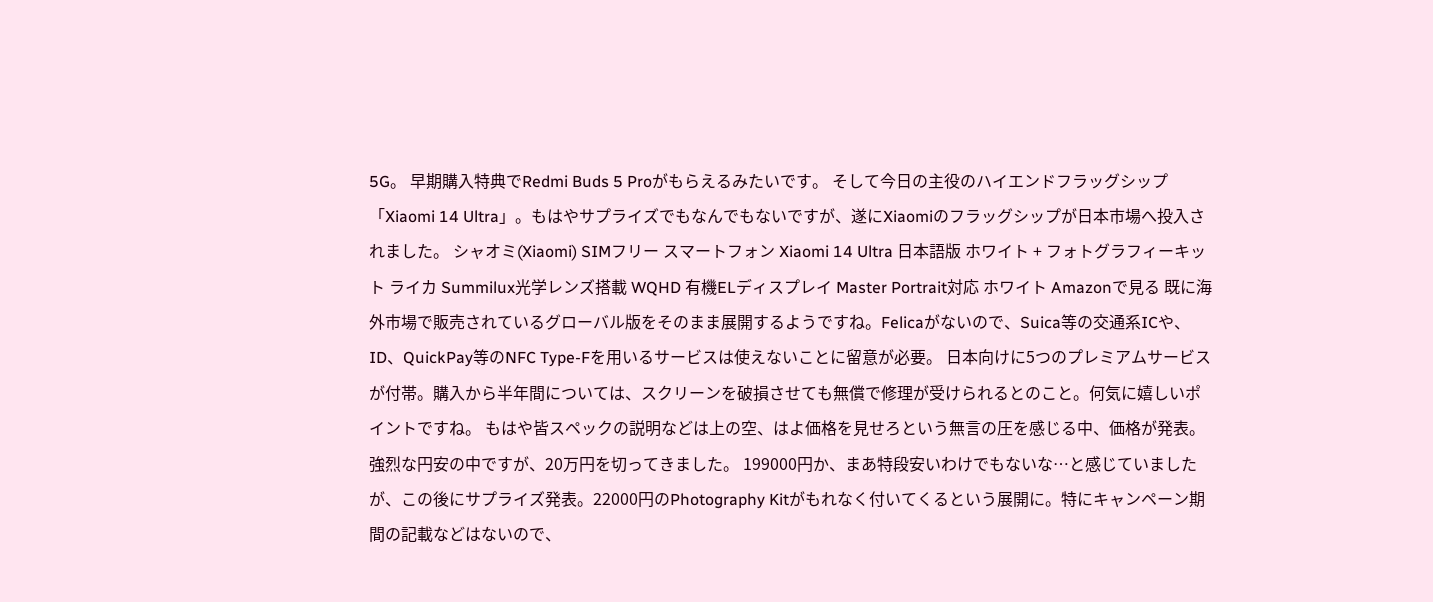5G。 早期購入特典でRedmi Buds 5 Proがもらえるみたいです。 そして今日の主役のハイエンドフラッグシップ「Xiaomi 14 Ultra」。もはやサプライズでもなんでもないですが、遂にXiaomiのフラッグシップが日本市場へ投入されました。 シャオミ(Xiaomi) SIMフリー スマートフォン Xiaomi 14 Ultra 日本語版 ホワイト + フォトグラフィーキット ライカ Summilux光学レンズ搭載 WQHD 有機ELディスプレイ Master Portrait対応 ホワイト Amazonで見る 既に海外市場で販売されているグローバル版をそのまま展開するようですね。Felicaがないので、Suica等の交通系ICや、ID、QuickPay等のNFC Type-Fを用いるサービスは使えないことに留意が必要。 日本向けに5つのプレミアムサービスが付帯。購入から半年間については、スクリーンを破損させても無償で修理が受けられるとのこと。何気に嬉しいポイントですね。 もはや皆スペックの説明などは上の空、はよ価格を見せろという無言の圧を感じる中、価格が発表。強烈な円安の中ですが、20万円を切ってきました。 199000円か、まあ特段安いわけでもないな…と感じていましたが、この後にサプライズ発表。22000円のPhotography Kitがもれなく付いてくるという展開に。特にキャンペーン期間の記載などはないので、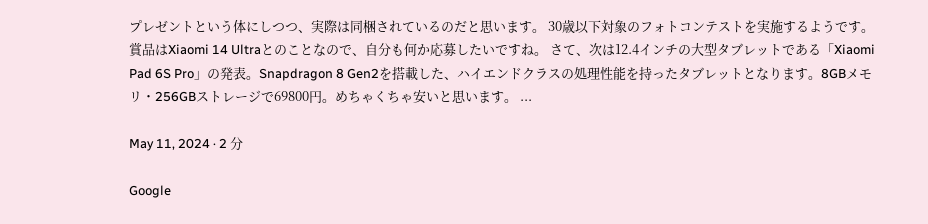プレゼントという体にしつつ、実際は同梱されているのだと思います。 30歳以下対象のフォトコンテストを実施するようです。賞品はXiaomi 14 Ultraとのことなので、自分も何か応募したいですね。 さて、次は12.4インチの大型タブレットである「Xiaomi Pad 6S Pro」の発表。Snapdragon 8 Gen2を搭載した、ハイエンドクラスの処理性能を持ったタブレットとなります。8GBメモリ・256GBストレージで69800円。めちゃくちゃ安いと思います。 ...

May 11, 2024 · 2 分

Google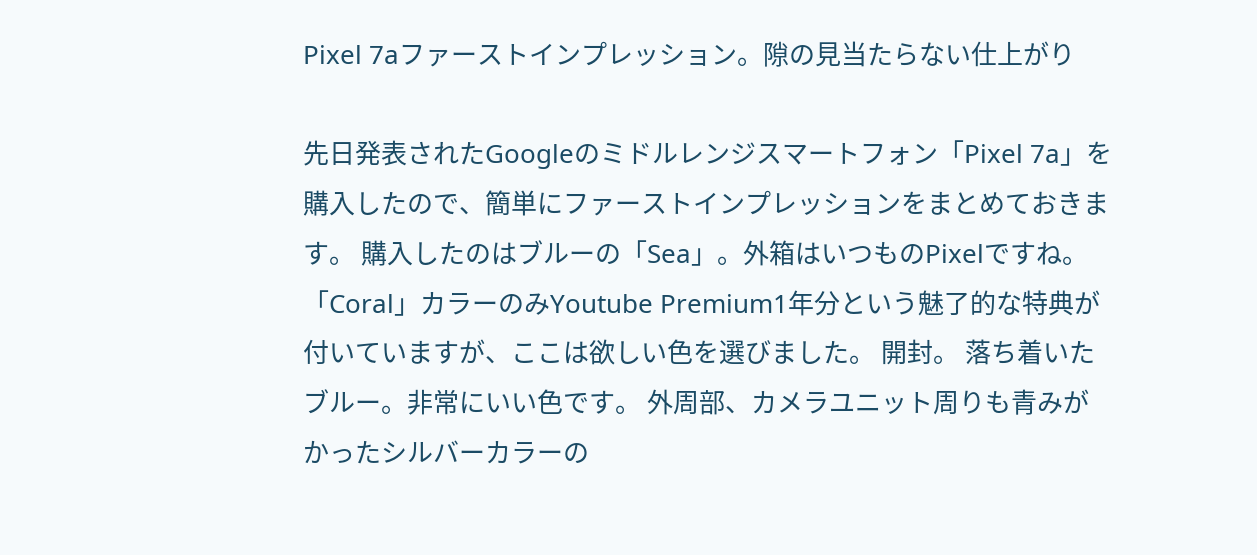Pixel 7aファーストインプレッション。隙の見当たらない仕上がり

先日発表されたGoogleのミドルレンジスマートフォン「Pixel 7a」を購入したので、簡単にファーストインプレッションをまとめておきます。 購入したのはブルーの「Sea」。外箱はいつものPixelですね。「Coral」カラーのみYoutube Premium1年分という魅了的な特典が付いていますが、ここは欲しい色を選びました。 開封。 落ち着いたブルー。非常にいい色です。 外周部、カメラユニット周りも青みがかったシルバーカラーの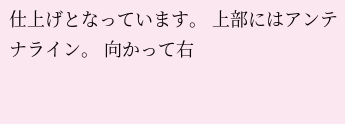仕上げとなっています。 上部にはアンテナライン。 向かって右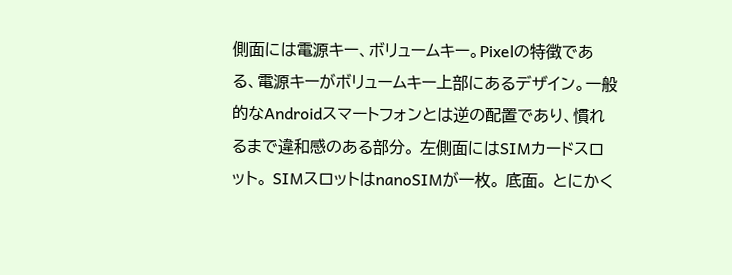側面には電源キー、ボリュームキー。Pixelの特徴である、電源キーがボリュームキー上部にあるデザイン。一般的なAndroidスマートフォンとは逆の配置であり、慣れるまで違和感のある部分。 左側面にはSIMカードスロット。 SIMスロットはnanoSIMが一枚。 底面。 とにかく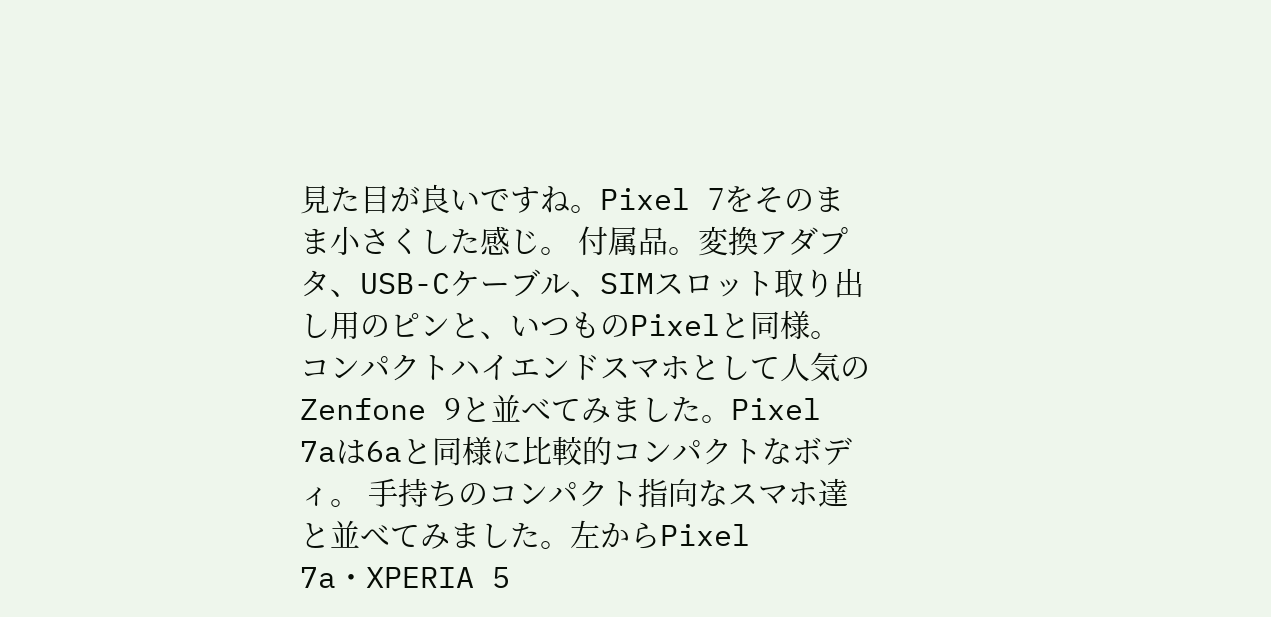見た目が良いですね。Pixel 7をそのまま小さくした感じ。 付属品。変換アダプタ、USB-Cケーブル、SIMスロット取り出し用のピンと、いつものPixelと同様。 コンパクトハイエンドスマホとして人気のZenfone 9と並べてみました。Pixel 7aは6aと同様に比較的コンパクトなボディ。 手持ちのコンパクト指向なスマホ達と並べてみました。左からPixel 7a・XPERIA 5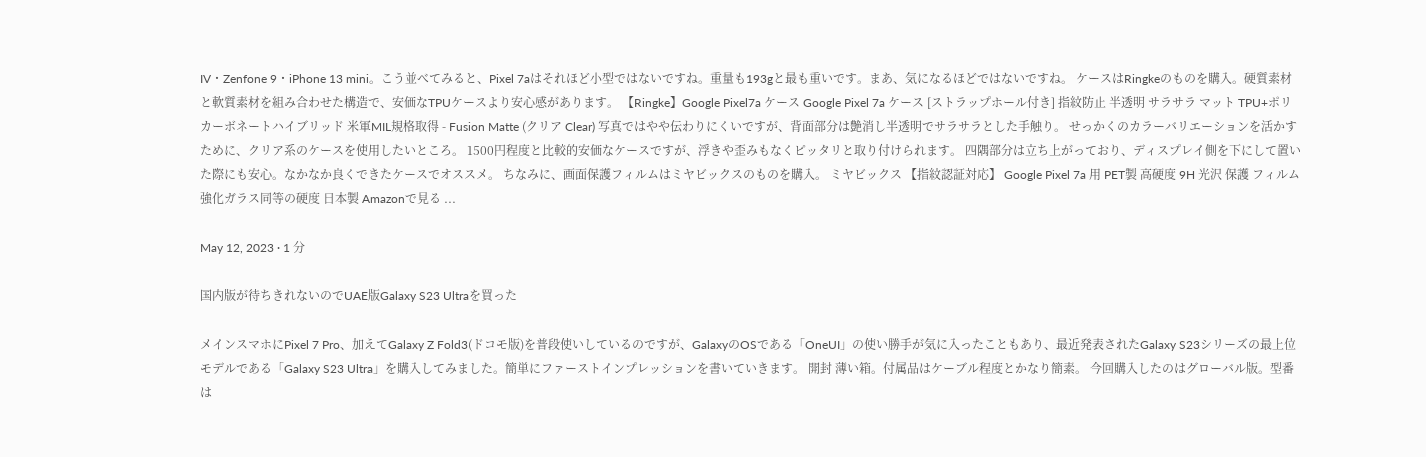IV・Zenfone 9・iPhone 13 mini。こう並べてみると、Pixel 7aはそれほど小型ではないですね。重量も193gと最も重いです。まあ、気になるほどではないですね。 ケースはRingkeのものを購入。硬質素材と軟質素材を組み合わせた構造で、安価なTPUケースより安心感があります。 【Ringke】Google Pixel7a ケース Google Pixel 7a ケース [ストラップホール付き] 指紋防止 半透明 サラサラ マット TPU+ポリカーボネートハイブリッド 米軍MIL規格取得 - Fusion Matte (クリア Clear) 写真ではやや伝わりにくいですが、背面部分は艶消し半透明でサラサラとした手触り。 せっかくのカラーバリエーションを活かすために、クリア系のケースを使用したいところ。 1500円程度と比較的安価なケースですが、浮きや歪みもなくピッタリと取り付けられます。 四隅部分は立ち上がっており、ディスプレイ側を下にして置いた際にも安心。なかなか良くできたケースでオススメ。 ちなみに、画面保護フィルムはミヤビックスのものを購入。 ミヤビックス 【指紋認証対応】 Google Pixel 7a 用 PET製 高硬度 9H 光沢 保護 フィルム 強化ガラス同等の硬度 日本製 Amazonで見る ...

May 12, 2023 · 1 分

国内版が待ちきれないのでUAE版Galaxy S23 Ultraを買った

メインスマホにPixel 7 Pro、加えてGalaxy Z Fold3(ドコモ版)を普段使いしているのですが、GalaxyのOSである「OneUI」の使い勝手が気に入ったこともあり、最近発表されたGalaxy S23シリーズの最上位モデルである「Galaxy S23 Ultra」を購入してみました。簡単にファーストインプレッションを書いていきます。 開封 薄い箱。付属品はケーブル程度とかなり簡素。 今回購入したのはグローバル版。型番は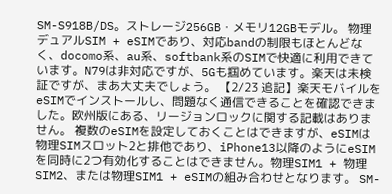SM-S918B/DS。ストレージ256GB・メモリ12GBモデル。 物理デュアルSIM + eSIMであり、対応bandの制限もほとんどなく、docomo系、au系、softbank系のSIMで快適に利用できています。N79は非対応ですが、5Gも掴めています。楽天は未検証ですが、まあ大丈夫でしょう。 【2/23 追記】楽天モバイルをeSIMでインストールし、問題なく通信できることを確認できました。欧州版にある、リージョンロックに関する記載はありません。 複数のeSIMを設定しておくことはできますが、eSIMは物理SIMスロット2と排他であり、iPhone13以降のようにeSIMを同時に2つ有効化することはできません。物理SIM1 + 物理SIM2、または物理SIM1 + eSIMの組み合わせとなります。 SM-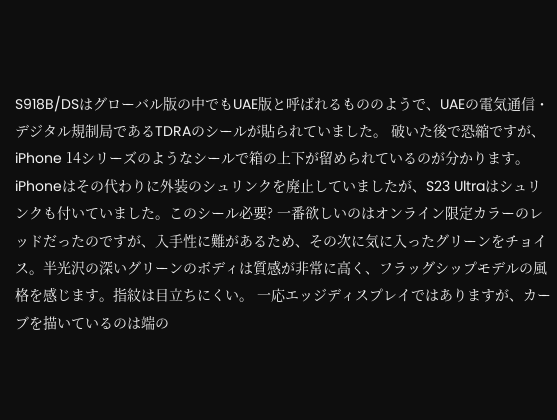S918B/DSはグローバル版の中でもUAE版と呼ばれるもののようで、UAEの電気通信・デジタル規制局であるTDRAのシールが貼られていました。 破いた後で恐縮ですが、iPhone 14シリーズのようなシールで箱の上下が留められているのが分かります。iPhoneはその代わりに外装のシュリンクを廃止していましたが、S23 Ultraはシュリンクも付いていました。このシール必要? 一番欲しいのはオンライン限定カラーのレッドだったのですが、入手性に難があるため、その次に気に入ったグリーンをチョイス。半光沢の深いグリーンのボディは質感が非常に高く、フラッグシップモデルの風格を感じます。指紋は目立ちにくい。 一応エッジディスプレイではありますが、カーブを描いているのは端の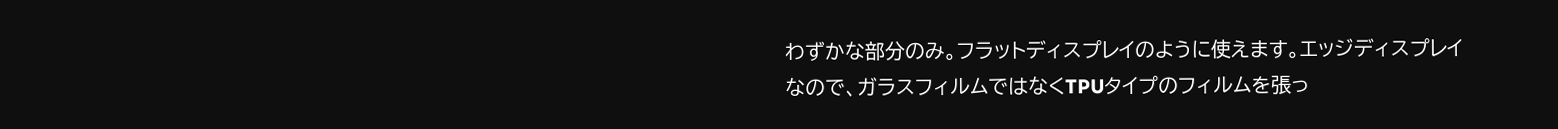わずかな部分のみ。フラットディスプレイのように使えます。エッジディスプレイなので、ガラスフィルムではなくTPUタイプのフィルムを張っ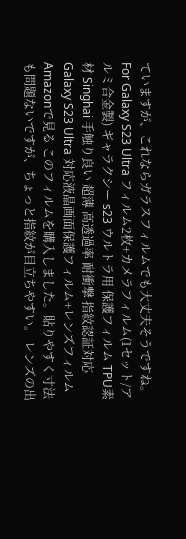ていますが、これならガラスフィルムでも大丈夫そうですね。 For Galaxy S23 Ultra フィルム2枚+カメラフィルム(1セット/アルミ合金製) ギャラクシー s23 ウルトラ用 保護フィルム TPU素材 Singhai 手触り良い 超薄 高透過率 耐衝撃 指紋認証対応 Galaxy S23 Ultra 対応液晶画面保護フィルム+レンズフィルム Amazonで見る このフィルムを購入しました。貼りやすく寸法も問題ないですが、ちょっと指紋が目立ちやすい。 レンズの出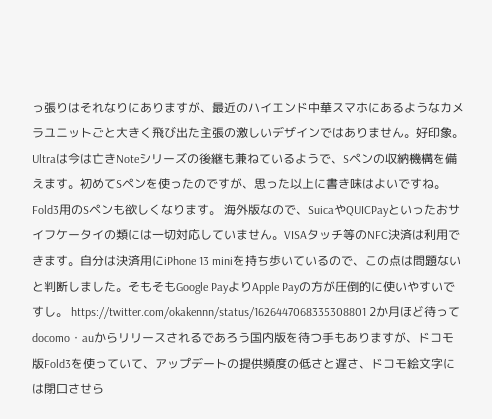っ張りはそれなりにありますが、最近のハイエンド中華スマホにあるようなカメラユニットごと大きく飛び出た主張の激しいデザインではありません。好印象。 Ultraは今は亡きNoteシリーズの後継も兼ねているようで、Sペンの収納機構を備えます。初めてSペンを使ったのですが、思った以上に書き味はよいですね。Fold3用のSペンも欲しくなります。 海外版なので、SuicaやQUICPayといったおサイフケータイの類には一切対応していません。VISAタッチ等のNFC決済は利用できます。自分は決済用にiPhone 13 miniを持ち歩いているので、この点は問題ないと判断しました。そもそもGoogle PayよりApple Payの方が圧倒的に使いやすいですし。 https://twitter.com/okakennn/status/1626447068335308801 2か月ほど待ってdocomo・auからリリースされるであろう国内版を待つ手もありますが、ドコモ版Fold3を使っていて、アップデートの提供頻度の低さと遅さ、ドコモ絵文字には閉口させら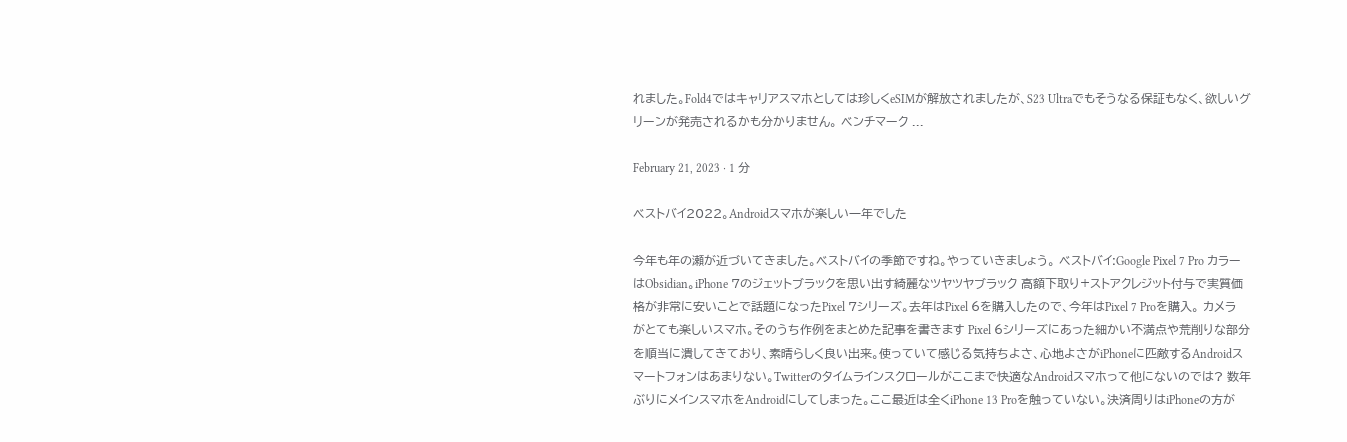れました。Fold4ではキャリアスマホとしては珍しくeSIMが解放されましたが、S23 Ultraでもそうなる保証もなく、欲しいグリーンが発売されるかも分かりません。 ベンチマーク ...

February 21, 2023 · 1 分

ベストバイ2022。Androidスマホが楽しい一年でした

今年も年の瀬が近づいてきました。ベストバイの季節ですね。やっていきましょう。 ベストバイ:Google Pixel 7 Pro カラーはObsidian。iPhone 7のジェットブラックを思い出す綺麗なツヤツヤブラック 高額下取り+ストアクレジット付与で実質価格が非常に安いことで話題になったPixel 7シリーズ。去年はPixel 6を購入したので、今年はPixel 7 Proを購入。 カメラがとても楽しいスマホ。そのうち作例をまとめた記事を書きます Pixel 6シリーズにあった細かい不満点や荒削りな部分を順当に潰してきており、素晴らしく良い出来。使っていて感じる気持ちよさ、心地よさがiPhoneに匹敵するAndroidスマートフォンはあまりない。Twitterのタイムラインスクロールがここまで快適なAndroidスマホって他にないのでは? 数年ぶりにメインスマホをAndroidにしてしまった。ここ最近は全くiPhone 13 Proを触っていない。決済周りはiPhoneの方が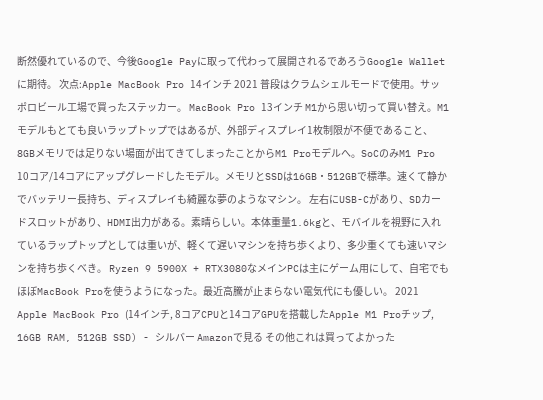断然優れているので、今後Google Payに取って代わって展開されるであろうGoogle Walletに期待。 次点:Apple MacBook Pro 14インチ 2021 普段はクラムシェルモードで使用。サッポロビール工場で買ったステッカー。 MacBook Pro 13インチ M1から思い切って買い替え。M1モデルもとても良いラップトップではあるが、外部ディスプレイ1枚制限が不便であること、8GBメモリでは足りない場面が出てきてしまったことからM1 Proモデルへ。SoCのみM1 Pro 10コア/14コアにアップグレードしたモデル。メモリとSSDは16GB・512GBで標準。速くて静かでバッテリー長持ち、ディスプレイも綺麗な夢のようなマシン。 左右にUSB-Cがあり、SDカードスロットがあり、HDMI出力がある。素晴らしい。本体重量1.6kgと、モバイルを視野に入れているラップトップとしては重いが、軽くて遅いマシンを持ち歩くより、多少重くても速いマシンを持ち歩くべき。 Ryzen 9 5900X + RTX3080なメインPCは主にゲーム用にして、自宅でもほぼMacBook Proを使うようになった。最近高騰が止まらない電気代にも優しい。 2021 Apple MacBook Pro (14インチ, 8コアCPUと14コアGPUを搭載したApple M1 Proチップ, 16GB RAM, 512GB SSD) - シルバー Amazonで見る その他これは買ってよかった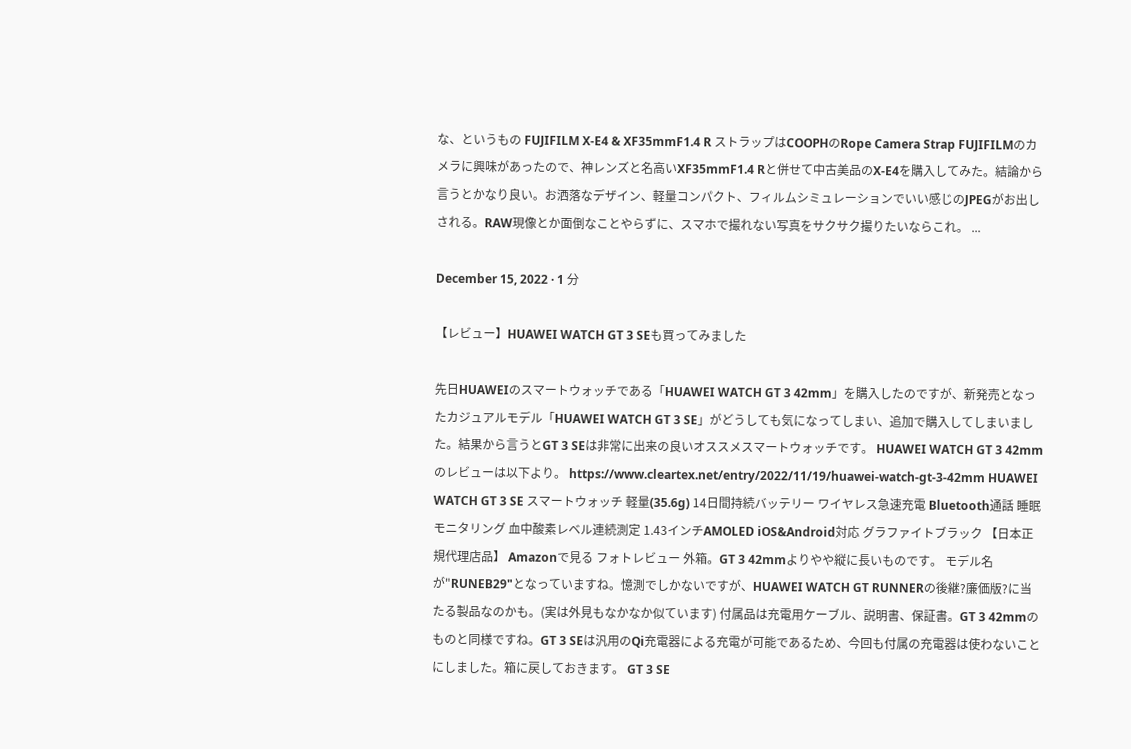な、というもの FUJIFILM X-E4 & XF35mmF1.4 R ストラップはCOOPHのRope Camera Strap FUJIFILMのカメラに興味があったので、神レンズと名高いXF35mmF1.4 Rと併せて中古美品のX-E4を購入してみた。結論から言うとかなり良い。お洒落なデザイン、軽量コンパクト、フィルムシミュレーションでいい感じのJPEGがお出しされる。RAW現像とか面倒なことやらずに、スマホで撮れない写真をサクサク撮りたいならこれ。 ...

December 15, 2022 · 1 分

【レビュー】HUAWEI WATCH GT 3 SEも買ってみました

先日HUAWEIのスマートウォッチである「HUAWEI WATCH GT 3 42mm」を購入したのですが、新発売となったカジュアルモデル「HUAWEI WATCH GT 3 SE」がどうしても気になってしまい、追加で購入してしまいました。結果から言うとGT 3 SEは非常に出来の良いオススメスマートウォッチです。 HUAWEI WATCH GT 3 42mmのレビューは以下より。 https://www.cleartex.net/entry/2022/11/19/huawei-watch-gt-3-42mm HUAWEI WATCH GT 3 SE スマートウォッチ 軽量(35.6g) 14日間持続バッテリー ワイヤレス急速充電 Bluetooth通話 睡眠モニタリング 血中酸素レベル連続測定 1.43インチAMOLED iOS&Android対応 グラファイトブラック 【日本正規代理店品】 Amazonで見る フォトレビュー 外箱。GT 3 42mmよりやや縦に長いものです。 モデル名が"RUNEB29"となっていますね。憶測でしかないですが、HUAWEI WATCH GT RUNNERの後継?廉価版?に当たる製品なのかも。(実は外見もなかなか似ています) 付属品は充電用ケーブル、説明書、保証書。GT 3 42mmのものと同様ですね。GT 3 SEは汎用のQi充電器による充電が可能であるため、今回も付属の充電器は使わないことにしました。箱に戻しておきます。 GT 3 SE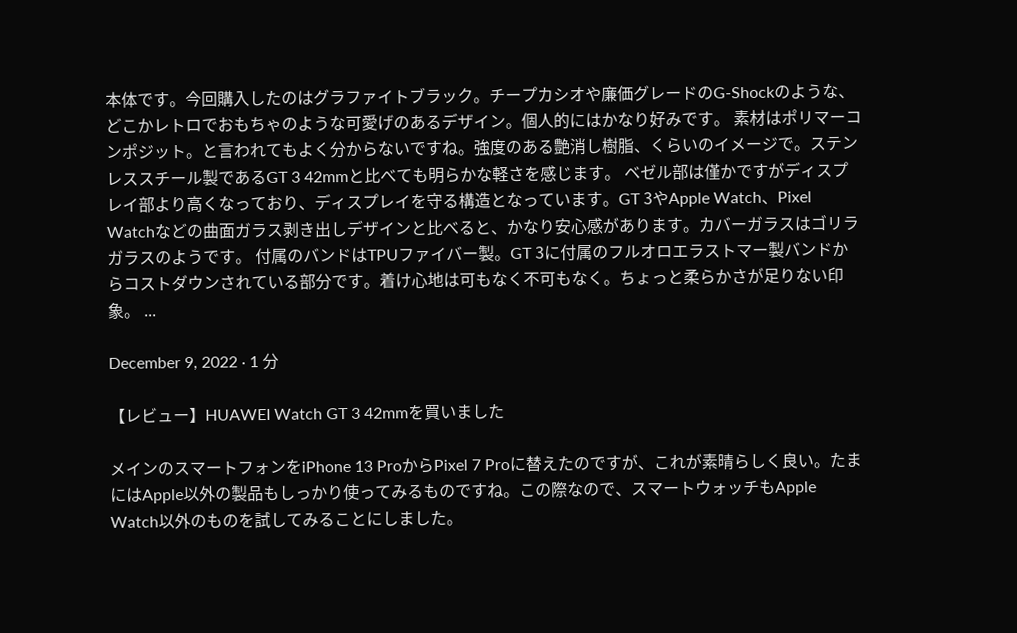本体です。今回購入したのはグラファイトブラック。チープカシオや廉価グレードのG-Shockのような、どこかレトロでおもちゃのような可愛げのあるデザイン。個人的にはかなり好みです。 素材はポリマーコンポジット。と言われてもよく分からないですね。強度のある艶消し樹脂、くらいのイメージで。ステンレススチール製であるGT 3 42mmと比べても明らかな軽さを感じます。 ベゼル部は僅かですがディスプレイ部より高くなっており、ディスプレイを守る構造となっています。GT 3やApple Watch、Pixel Watchなどの曲面ガラス剥き出しデザインと比べると、かなり安心感があります。カバーガラスはゴリラガラスのようです。 付属のバンドはTPUファイバー製。GT 3に付属のフルオロエラストマー製バンドからコストダウンされている部分です。着け心地は可もなく不可もなく。ちょっと柔らかさが足りない印象。 ...

December 9, 2022 · 1 分

【レビュー】HUAWEI Watch GT 3 42mmを買いました

メインのスマートフォンをiPhone 13 ProからPixel 7 Proに替えたのですが、これが素晴らしく良い。たまにはApple以外の製品もしっかり使ってみるものですね。この際なので、スマートウォッチもApple Watch以外のものを試してみることにしました。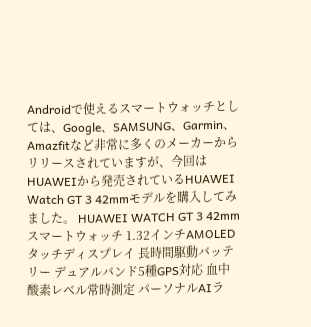Androidで使えるスマートウォッチとしては、Google、SAMSUNG、Garmin、Amazfitなど非常に多くのメーカーからリリースされていますが、今回はHUAWEIから発売されているHUAWEI Watch GT 3 42mmモデルを購入してみました。 HUAWEI WATCH GT 3 42mm スマートウォッチ 1.32インチAMOLEDタッチディスプレイ 長時間駆動バッテリー デュアルバンド5種GPS対応 血中酸素レベル常時測定 パーソナルAIラ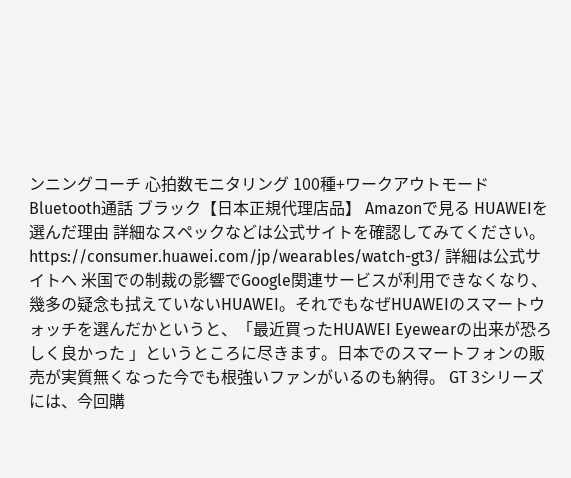ンニングコーチ 心拍数モニタリング 100種+ワークアウトモード Bluetooth通話 ブラック【日本正規代理店品】 Amazonで見る HUAWEIを選んだ理由 詳細なスペックなどは公式サイトを確認してみてください。 https://consumer.huawei.com/jp/wearables/watch-gt3/ 詳細は公式サイトへ 米国での制裁の影響でGoogle関連サービスが利用できなくなり、幾多の疑念も拭えていないHUAWEI。それでもなぜHUAWEIのスマートウォッチを選んだかというと、「最近買ったHUAWEI Eyewearの出来が恐ろしく良かった 」というところに尽きます。日本でのスマートフォンの販売が実質無くなった今でも根強いファンがいるのも納得。 GT 3シリーズには、今回購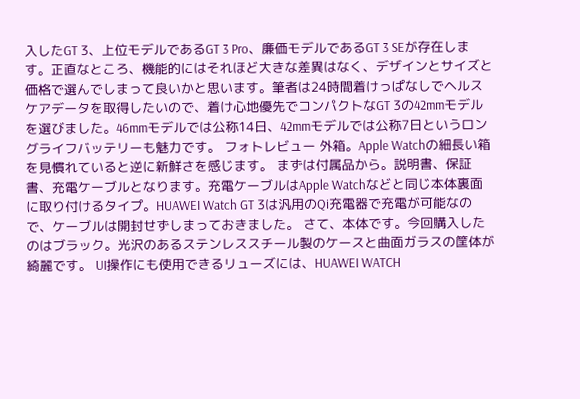入したGT 3、上位モデルであるGT 3 Pro、廉価モデルであるGT 3 SEが存在します。正直なところ、機能的にはそれほど大きな差異はなく、デザインとサイズと価格で選んでしまって良いかと思います。筆者は24時間着けっぱなしでヘルスケアデータを取得したいので、着け心地優先でコンパクトなGT 3の42mmモデルを選びました。46mmモデルでは公称14日、42mmモデルでは公称7日というロングライフバッテリーも魅力です。 フォトレビュー 外箱。Apple Watchの細長い箱を見慣れていると逆に新鮮さを感じます。 まずは付属品から。説明書、保証書、充電ケーブルとなります。充電ケーブルはApple Watchなどと同じ本体裏面に取り付けるタイプ。HUAWEI Watch GT 3は汎用のQi充電器で充電が可能なので、ケーブルは開封せずしまっておきました。 さて、本体です。今回購入したのはブラック。光沢のあるステンレススチール製のケースと曲面ガラスの筐体が綺麗です。 UI操作にも使用できるリューズには、HUAWEI WATCH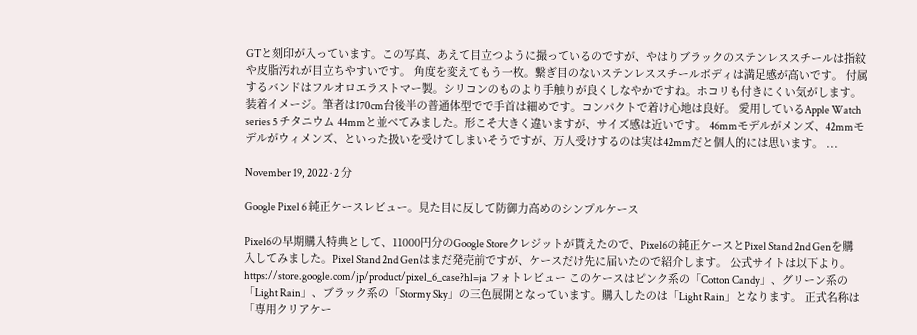GTと刻印が入っています。この写真、あえて目立つように撮っているのですが、やはりブラックのステンレススチールは指紋や皮脂汚れが目立ちやすいです。 角度を変えてもう一枚。繋ぎ目のないステンレススチールボディは満足感が高いです。 付属するバンドはフルオロエラストマー製。シリコンのものより手触りが良くしなやかですね。ホコリも付きにくい気がします。 装着イメージ。筆者は170cm台後半の普通体型でで手首は細めです。コンパクトで着け心地は良好。 愛用しているApple Watch series 5 チタニウム 44mmと並べてみました。形こそ大きく違いますが、サイズ感は近いです。 46mmモデルがメンズ、42mmモデルがウィメンズ、といった扱いを受けてしまいそうですが、万人受けするのは実は42mmだと個人的には思います。 ...

November 19, 2022 · 2 分

Google Pixel 6 純正ケースレビュー。見た目に反して防御力高めのシンプルケース

Pixel6の早期購入特典として、11000円分のGoogle Storeクレジットが貰えたので、Pixel6の純正ケースとPixel Stand 2nd Genを購入してみました。Pixel Stand 2nd Genはまだ発売前ですが、ケースだけ先に届いたので紹介します。 公式サイトは以下より。 https://store.google.com/jp/product/pixel_6_case?hl=ja フォトレビュー このケースはピンク系の「Cotton Candy」、グリーン系の「Light Rain」、ブラック系の「Stormy Sky」の三色展開となっています。購入したのは「Light Rain」となります。 正式名称は「専用クリアケー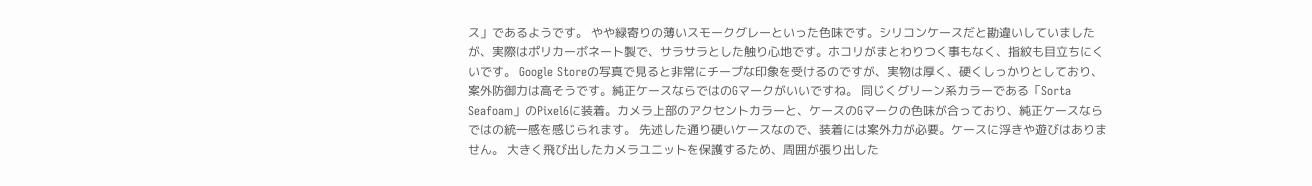ス」であるようです。 やや緑寄りの薄いスモークグレーといった色味です。シリコンケースだと勘違いしていましたが、実際はポリカーボネート製で、サラサラとした触り心地です。ホコリがまとわりつく事もなく、指紋も目立ちにくいです。 Google Storeの写真で見ると非常にチープな印象を受けるのですが、実物は厚く、硬くしっかりとしており、案外防御力は高そうです。純正ケースならではのGマークがいいですね。 同じくグリーン系カラーである「Sorta Seafoam」のPixel6に装着。カメラ上部のアクセントカラーと、ケースのGマークの色味が合っており、純正ケースならではの統一感を感じられます。 先述した通り硬いケースなので、装着には案外力が必要。ケースに浮きや遊びはありません。 大きく飛び出したカメラユニットを保護するため、周囲が張り出した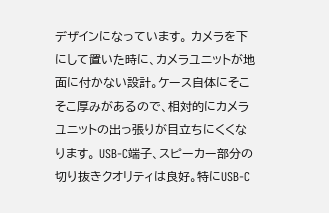デザインになっています。 カメラを下にして置いた時に、カメラユニットが地面に付かない設計。ケース自体にそこそこ厚みがあるので、相対的にカメラユニットの出っ張りが目立ちにくくなります。 USB-C端子、スピーカー部分の切り抜きクオリティは良好。特にUSB-C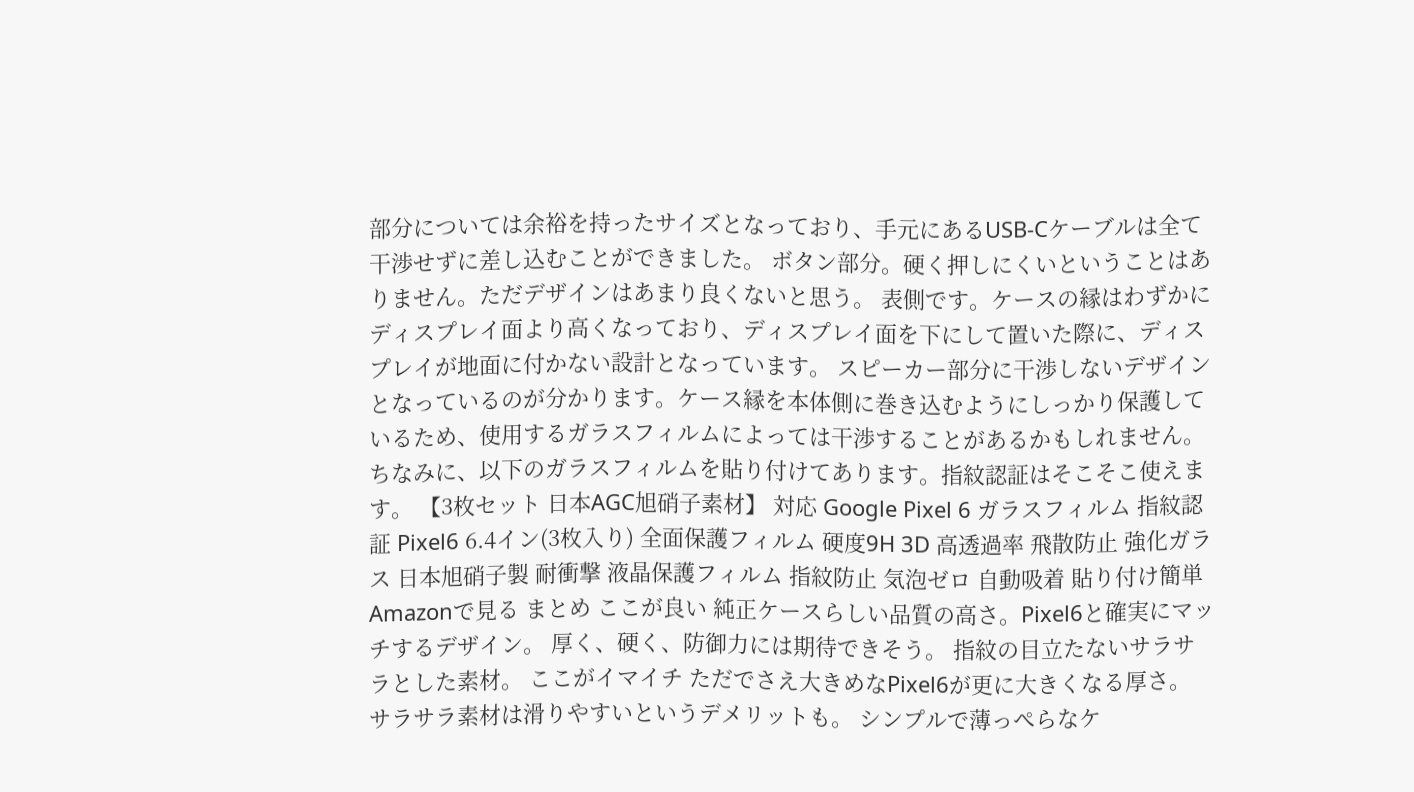部分については余裕を持ったサイズとなっており、手元にあるUSB-Cケーブルは全て干渉せずに差し込むことができました。 ボタン部分。硬く押しにくいということはありません。ただデザインはあまり良くないと思う。 表側です。ケースの縁はわずかにディスプレイ面より高くなっており、ディスプレイ面を下にして置いた際に、ディスプレイが地面に付かない設計となっています。 スピーカー部分に干渉しないデザインとなっているのが分かります。ケース縁を本体側に巻き込むようにしっかり保護しているため、使用するガラスフィルムによっては干渉することがあるかもしれません。 ちなみに、以下のガラスフィルムを貼り付けてあります。指紋認証はそこそこ使えます。 【3枚セット 日本AGC旭硝子素材】 対応 Google Pixel 6 ガラスフィルム 指紋認証 Pixel6 6.4イン(3枚入り) 全面保護フィルム 硬度9H 3D 高透過率 飛散防止 強化ガラス 日本旭硝子製 耐衝撃 液晶保護フィルム 指紋防止 気泡ゼロ 自動吸着 貼り付け簡単 Amazonで見る まとめ ここが良い 純正ケースらしい品質の高さ。Pixel6と確実にマッチするデザイン。 厚く、硬く、防御力には期待できそう。 指紋の目立たないサラサラとした素材。 ここがイマイチ ただでさえ大きめなPixel6が更に大きくなる厚さ。 サラサラ素材は滑りやすいというデメリットも。 シンプルで薄っぺらなケ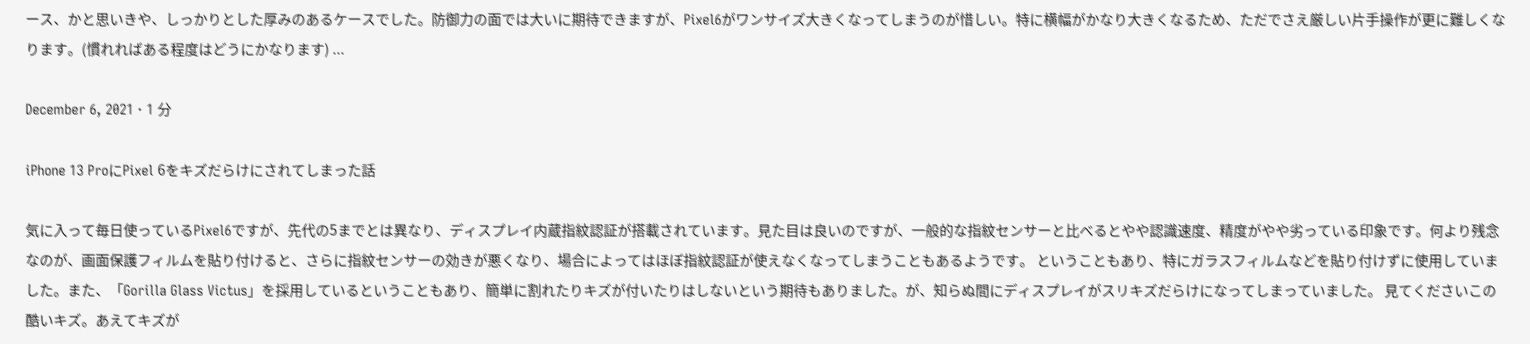ース、かと思いきや、しっかりとした厚みのあるケースでした。防御力の面では大いに期待できますが、Pixel6がワンサイズ大きくなってしまうのが惜しい。特に横幅がかなり大きくなるため、ただでさえ厳しい片手操作が更に難しくなります。(慣れればある程度はどうにかなります) ...

December 6, 2021 · 1 分

iPhone 13 ProにPixel 6をキズだらけにされてしまった話

気に入って毎日使っているPixel6ですが、先代の5までとは異なり、ディスプレイ内蔵指紋認証が搭載されています。見た目は良いのですが、一般的な指紋センサーと比べるとやや認識速度、精度がやや劣っている印象です。何より残念なのが、画面保護フィルムを貼り付けると、さらに指紋センサーの効きが悪くなり、場合によってはほぼ指紋認証が使えなくなってしまうこともあるようです。 ということもあり、特にガラスフィルムなどを貼り付けずに使用していました。また、「Gorilla Glass Victus」を採用しているということもあり、簡単に割れたりキズが付いたりはしないという期待もありました。が、知らぬ間にディスプレイがスリキズだらけになってしまっていました。 見てくださいこの酷いキズ。あえてキズが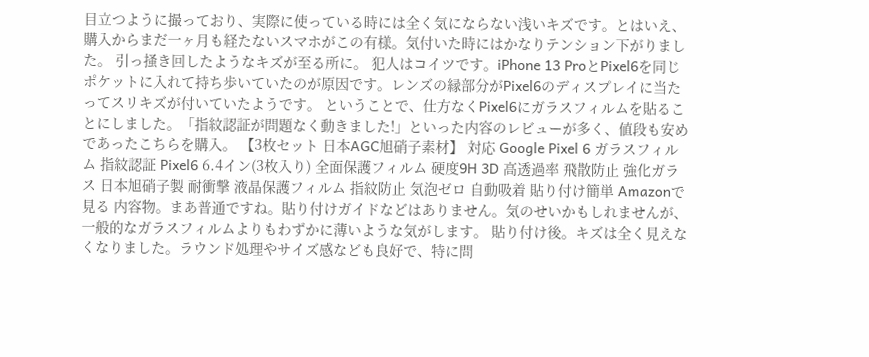目立つように撮っており、実際に使っている時には全く気にならない浅いキズです。とはいえ、購入からまだ一ヶ月も経たないスマホがこの有様。気付いた時にはかなりテンション下がりました。 引っ掻き回したようなキズが至る所に。 犯人はコイツです。iPhone 13 ProとPixel6を同じポケットに入れて持ち歩いていたのが原因です。レンズの縁部分がPixel6のディスプレイに当たってスリキズが付いていたようです。 ということで、仕方なくPixel6にガラスフィルムを貼ることにしました。「指紋認証が問題なく動きました!」といった内容のレビューが多く、値段も安めであったこちらを購入。 【3枚セット 日本AGC旭硝子素材】 対応 Google Pixel 6 ガラスフィルム 指紋認証 Pixel6 6.4イン(3枚入り) 全面保護フィルム 硬度9H 3D 高透過率 飛散防止 強化ガラス 日本旭硝子製 耐衝撃 液晶保護フィルム 指紋防止 気泡ゼロ 自動吸着 貼り付け簡単 Amazonで見る 内容物。まあ普通ですね。貼り付けガイドなどはありません。気のせいかもしれませんが、一般的なガラスフィルムよりもわずかに薄いような気がします。 貼り付け後。キズは全く見えなくなりました。ラウンド処理やサイズ感なども良好で、特に問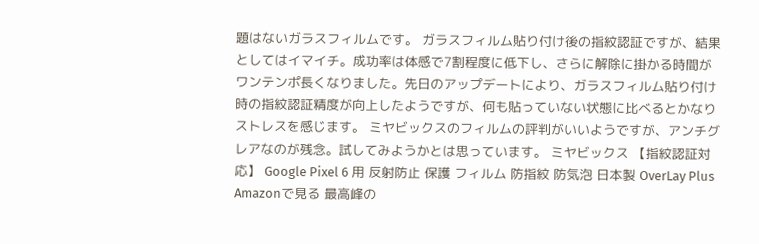題はないガラスフィルムです。 ガラスフィルム貼り付け後の指紋認証ですが、結果としてはイマイチ。成功率は体感で7割程度に低下し、さらに解除に掛かる時間がワンテンポ長くなりました。先日のアップデートにより、ガラスフィルム貼り付け時の指紋認証精度が向上したようですが、何も貼っていない状態に比べるとかなりストレスを感じます。 ミヤビックスのフィルムの評判がいいようですが、アンチグレアなのが残念。試してみようかとは思っています。 ミヤビックス 【指紋認証対応】 Google Pixel 6 用 反射防止 保護 フィルム 防指紋 防気泡 日本製 OverLay Plus Amazonで見る 最高峰の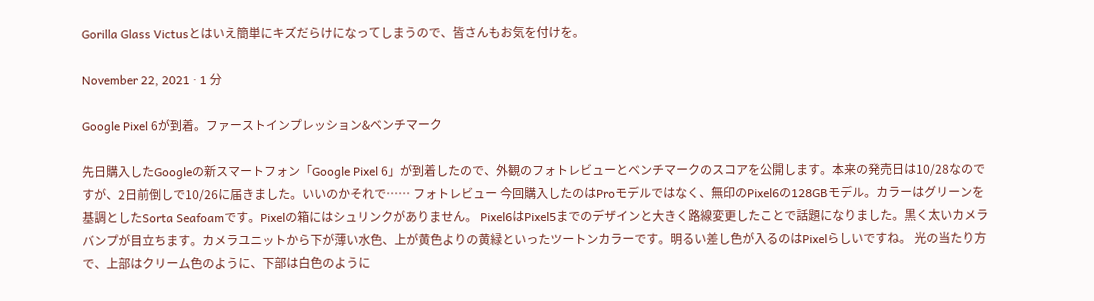Gorilla Glass Victusとはいえ簡単にキズだらけになってしまうので、皆さんもお気を付けを。

November 22, 2021 · 1 分

Google Pixel 6が到着。ファーストインプレッション&ベンチマーク

先日購入したGoogleの新スマートフォン「Google Pixel 6」が到着したので、外観のフォトレビューとベンチマークのスコアを公開します。本来の発売日は10/28なのですが、2日前倒しで10/26に届きました。いいのかそれで…… フォトレビュー 今回購入したのはProモデルではなく、無印のPixel6の128GBモデル。カラーはグリーンを基調としたSorta Seafoamです。Pixelの箱にはシュリンクがありません。 Pixel6はPixel5までのデザインと大きく路線変更したことで話題になりました。黒く太いカメラバンプが目立ちます。カメラユニットから下が薄い水色、上が黄色よりの黄緑といったツートンカラーです。明るい差し色が入るのはPixelらしいですね。 光の当たり方で、上部はクリーム色のように、下部は白色のように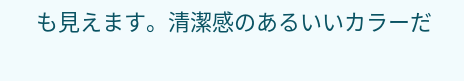も見えます。清潔感のあるいいカラーだ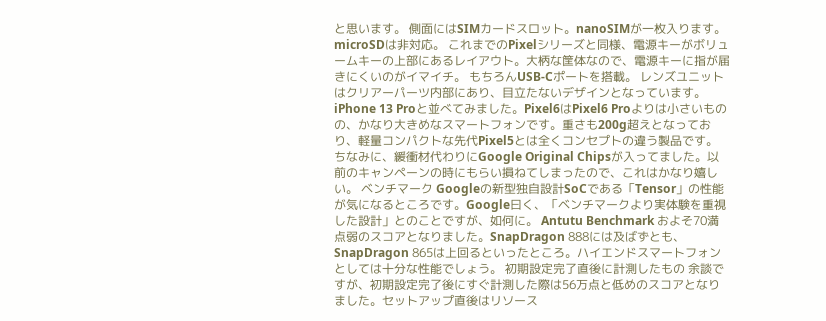と思います。 側面にはSIMカードスロット。nanoSIMが一枚入ります。microSDは非対応。 これまでのPixelシリーズと同様、電源キーがボリュームキーの上部にあるレイアウト。大柄な筐体なので、電源キーに指が届きにくいのがイマイチ。 もちろんUSB-Cポートを搭載。 レンズユニットはクリアーパーツ内部にあり、目立たないデザインとなっています。 iPhone 13 Proと並べてみました。Pixel6はPixel6 Proよりは小さいものの、かなり大きめなスマートフォンです。重さも200g超えとなっており、軽量コンパクトな先代Pixel5とは全くコンセプトの違う製品です。 ちなみに、緩衝材代わりにGoogle Original Chipsが入ってました。以前のキャンペーンの時にもらい損ねてしまったので、これはかなり嬉しい。 ベンチマーク Googleの新型独自設計SoCである「Tensor」の性能が気になるところです。Google曰く、「ベンチマークより実体験を重視した設計」とのことですが、如何に。 Antutu Benchmark およそ70満点弱のスコアとなりました。SnapDragon 888には及ばずとも、SnapDragon 865は上回るといったところ。ハイエンドスマートフォンとしては十分な性能でしょう。 初期設定完了直後に計測したもの 余談ですが、初期設定完了後にすぐ計測した際は56万点と低めのスコアとなりました。セットアップ直後はリソース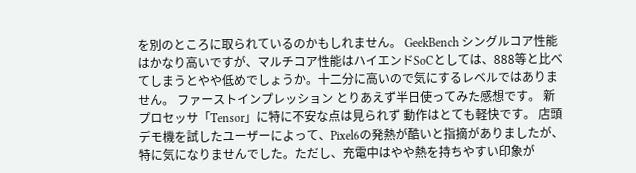を別のところに取られているのかもしれません。 GeekBench シングルコア性能はかなり高いですが、マルチコア性能はハイエンドSoCとしては、888等と比べてしまうとやや低めでしょうか。十二分に高いので気にするレベルではありません。 ファーストインプレッション とりあえず半日使ってみた感想です。 新プロセッサ「Tensor」に特に不安な点は見られず 動作はとても軽快です。 店頭デモ機を試したユーザーによって、Pixel6の発熱が酷いと指摘がありましたが、特に気になりませんでした。ただし、充電中はやや熱を持ちやすい印象が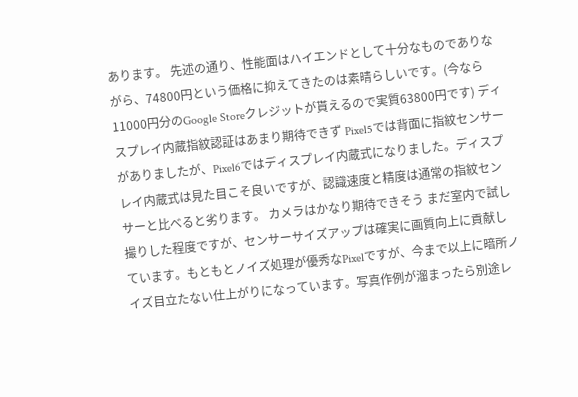あります。 先述の通り、性能面はハイエンドとして十分なものでありながら、74800円という価格に抑えてきたのは素晴らしいです。(今なら11000円分のGoogle Storeクレジットが貰えるので実質63800円です) ディスプレイ内蔵指紋認証はあまり期待できず Pixel5では背面に指紋センサーがありましたが、Pixel6ではディスプレイ内蔵式になりました。ディスプレイ内蔵式は見た目こそ良いですが、認識速度と精度は通常の指紋センサーと比べると劣ります。 カメラはかなり期待できそう まだ室内で試し撮りした程度ですが、センサーサイズアップは確実に画質向上に貢献しています。もともとノイズ処理が優秀なPixelですが、今まで以上に暗所ノイズ目立たない仕上がりになっています。写真作例が溜まったら別途レ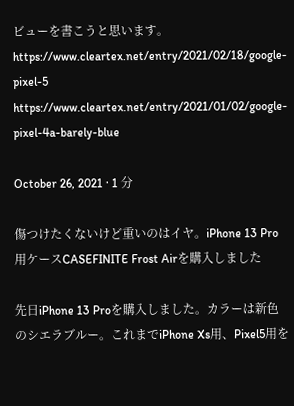ビューを書こうと思います。 https://www.cleartex.net/entry/2021/02/18/google-pixel-5 https://www.cleartex.net/entry/2021/01/02/google-pixel-4a-barely-blue

October 26, 2021 · 1 分

傷つけたくないけど重いのはイヤ。iPhone 13 Pro用ケースCASEFINITE Frost Airを購入しました

先日iPhone 13 Proを購入しました。カラーは新色のシエラブルー。これまでiPhone Xs用、Pixel5用を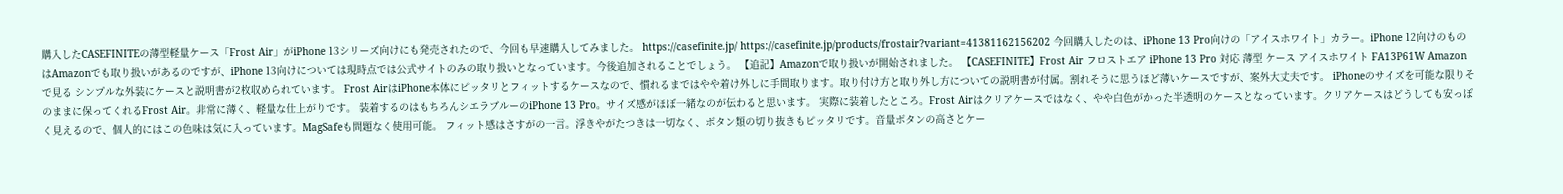購入したCASEFINITEの薄型軽量ケース「Frost Air」がiPhone 13シリーズ向けにも発売されたので、今回も早速購入してみました。 https://casefinite.jp/ https://casefinite.jp/products/frostair?variant=41381162156202 今回購入したのは、iPhone 13 Pro向けの「アイスホワイト」カラー。iPhone 12向けのものはAmazonでも取り扱いがあるのですが、iPhone 13向けについては現時点では公式サイトのみの取り扱いとなっています。今後追加されることでしょう。 【追記】Amazonで取り扱いが開始されました。 【CASEFINITE】Frost Air フロストエア iPhone 13 Pro 対応 薄型 ケース アイスホワイト FA13P61W Amazonで見る シンプルな外装にケースと説明書が2枚収められています。 Frost AirはiPhone本体にピッタリとフィットするケースなので、慣れるまではやや着け外しに手間取ります。取り付け方と取り外し方についての説明書が付属。割れそうに思うほど薄いケースですが、案外大丈夫です。 iPhoneのサイズを可能な限りそのままに保ってくれるFrost Air。非常に薄く、軽量な仕上がりです。 装着するのはもちろんシエラブルーのiPhone 13 Pro。サイズ感がほぼ一緒なのが伝わると思います。 実際に装着したところ。Frost Airはクリアケースではなく、やや白色がかった半透明のケースとなっています。クリアケースはどうしても安っぽく見えるので、個人的にはこの色味は気に入っています。MagSafeも問題なく使用可能。 フィット感はさすがの一言。浮きやがたつきは一切なく、ボタン類の切り抜きもピッタリです。音量ボタンの高さとケー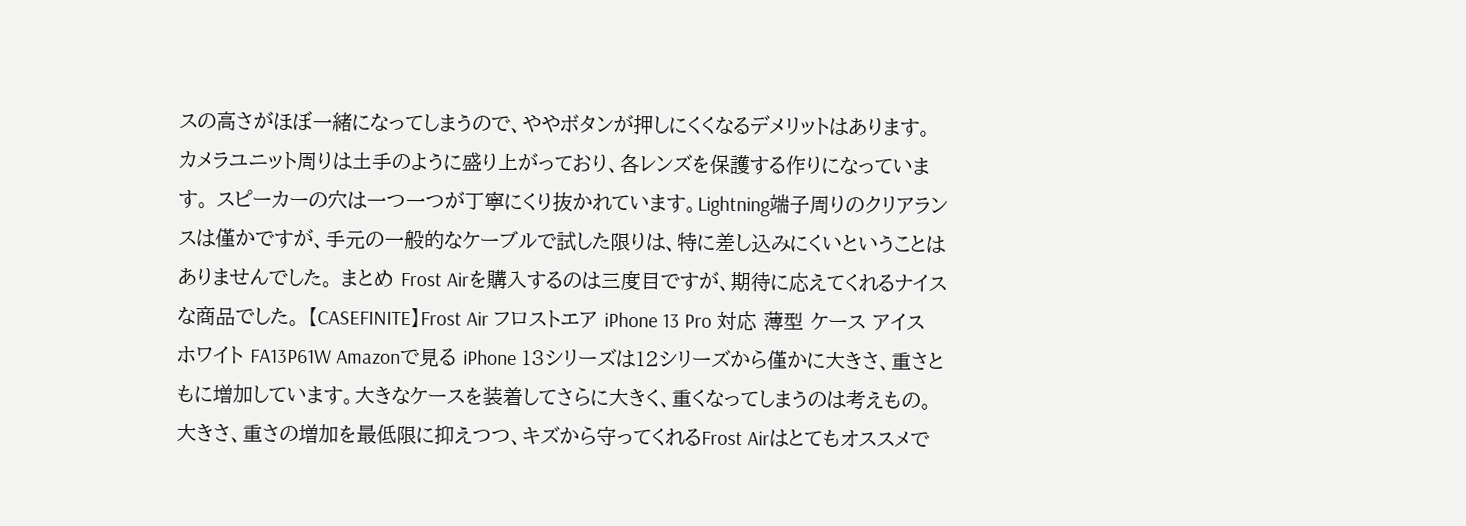スの高さがほぼ一緒になってしまうので、ややボタンが押しにくくなるデメリットはあります。 カメラユニット周りは土手のように盛り上がっており、各レンズを保護する作りになっています。 スピーカーの穴は一つ一つが丁寧にくり抜かれています。Lightning端子周りのクリアランスは僅かですが、手元の一般的なケーブルで試した限りは、特に差し込みにくいということはありませんでした。 まとめ Frost Airを購入するのは三度目ですが、期待に応えてくれるナイスな商品でした。 【CASEFINITE】Frost Air フロストエア iPhone 13 Pro 対応 薄型 ケース アイスホワイト FA13P61W Amazonで見る iPhone 13シリーズは12シリーズから僅かに大きさ、重さともに増加しています。大きなケースを装着してさらに大きく、重くなってしまうのは考えもの。大きさ、重さの増加を最低限に抑えつつ、キズから守ってくれるFrost Airはとてもオススメで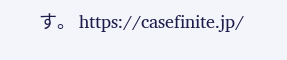す。 https://casefinite.jp/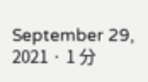September 29, 2021 · 1 分